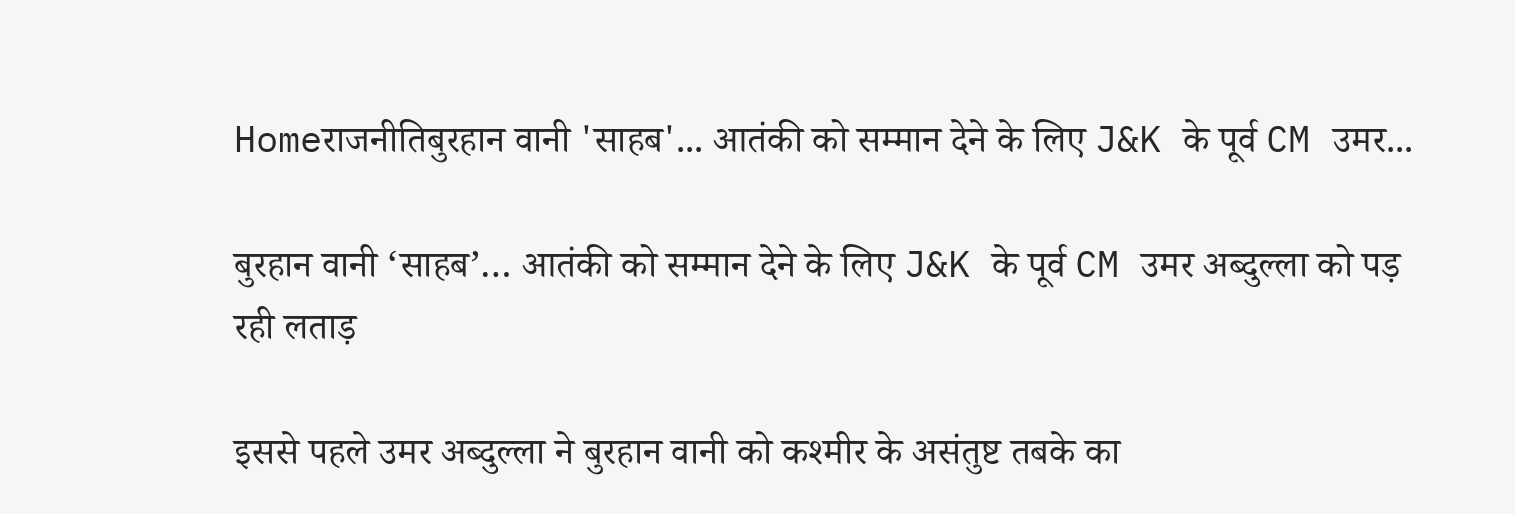Homeराजनीतिबुरहान वानी 'साहब'... आतंकी को सम्मान देने के लिए J&K के पूर्व CM उमर...

बुरहान वानी ‘साहब’… आतंकी को सम्मान देने के लिए J&K के पूर्व CM उमर अब्दुल्ला को पड़ रही लताड़

इससे पहले उमर अब्दुल्ला ने बुरहान वानी को कश्मीर के असंतुष्ट तबके का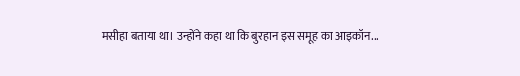मसीहा बताया था। उन्होंने कहा था कि बुरहान इस समूह का आइकॉन...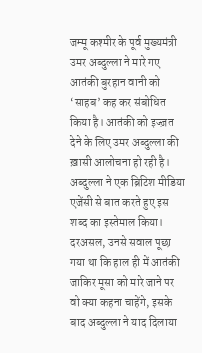जम्मू कश्मीर के पूर्व मुख्यमंत्री उमर अब्दुल्ला ने मारे गए आतंकी बुरहान वानी को ‘साहब’ कह कर संबोधित किया है। आतंकी को इज्ज़त देने के लिए उमर अब्दुल्ला की ख़ासी आलोचना हो रही है। अब्दुल्ला ने एक ब्रिटिश मीडिया एजेंसी से बात करते हुए इस शब्द का इस्तेमाल किया। दरअसल, उनसे सवाल पूछा गया था कि हाल ही में आतंकी जाकिर मूसा को मारे जाने पर वो क्या कहना चाहेंगे, इसके बाद अब्दुल्ला ने याद दिलाया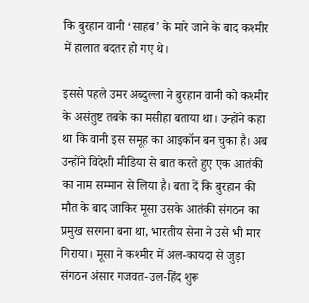कि बुरहान वानी ‘साहब’ के मारे जाने के बाद कश्मीर में हालात बदतर हो गए थे।

इससे पहले उमर अब्दुल्ला ने बुरहान वानी को कश्मीर के असंतुष्ट तबके का मसीहा बताया था। उन्होंने कहा था कि वानी इस समूह का आइकॉन बन चुका है। अब उन्होंने विदेशी मीडिया से बात करते हुए एक आतंकी का नाम सम्मान से लिया है। बता दें कि बुरहान की मौत के बाद जाकिर मूसा उसके आतंकी संगठन का प्रमुख सरगना बना था, भारतीय सेना ने उसे भी मार गिराया। मूसा ने कश्मीर में अल-कायदा से जुड़ा संगठन अंसार गजवत-उल-हिंद शुरू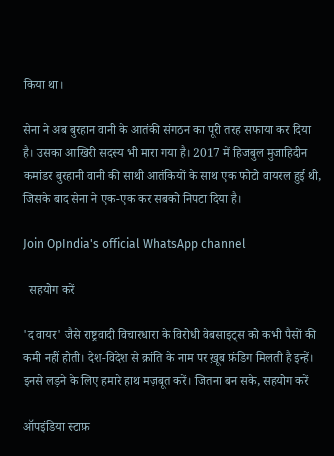किया था।

सेना ने अब बुरहान वानी के आतंकी संगठन का पूरी तरह सफाया कर दिया है। उसका आखिरी सदस्य भी मारा गया है। 2017 में हिजबुल मुजाहिदीन कमांडर बुरहानी वानी की साथी आतंकियों के साथ एक फोटो वायरल हुई थी, जिसके बाद सेना ने एक-एक कर सबको निपटा दिया है।

Join OpIndia's official WhatsApp channel

  सहयोग करें

'द वायर' जैसे राष्ट्रवादी विचारधारा के विरोधी वेबसाइट्स को कभी पैसों की कमी नहीं होती। देश-विदेश से क्रांति के नाम पर ख़ूब फ़ंडिग मिलती है इन्हें। इनसे लड़ने के लिए हमारे हाथ मज़बूत करें। जितना बन सके, सहयोग करें

ऑपइंडिया स्टाफ़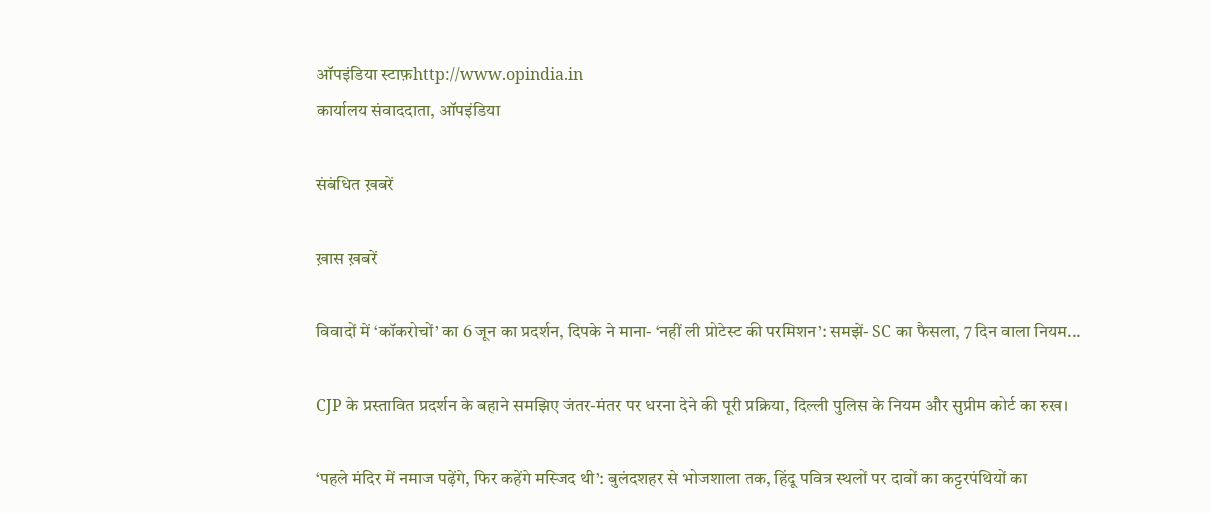ऑपइंडिया स्टाफ़http://www.opindia.in
कार्यालय संवाददाता, ऑपइंडिया

संबंधित ख़बरें

ख़ास ख़बरें

विवादों में ‘कॉकरोचों’ का 6 जून का प्रदर्शन, दिपके ने माना- ‘नहीं ली प्रोटेस्ट की परमिशन’: समझें- SC का फैसला, 7 दिन वाला नियम...

CJP के प्रस्तावित प्रदर्शन के बहाने समझिए जंतर-मंतर पर धरना देने की पूरी प्रक्रिया, दिल्ली पुलिस के नियम और सुप्रीम कोर्ट का रुख।

‘पहले मंदिर में नमाज पढ़ेंगे, फिर कहेंगे मस्जिद थी’: बुलंदशहर से भोजशाला तक, हिंदू पवित्र स्थलों पर दावों का कट्टरपंथियों का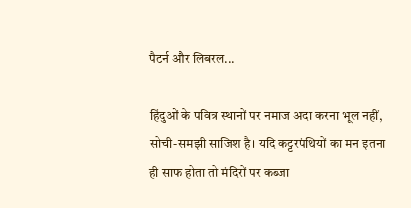पैटर्न और लिबरल...

हिंदुओं के पवित्र स्थानों पर नमाज अदा करना भूल नहीं, सोची-समझी साजिश है। यदि कट्टरपंथियों का मन इतना ही साफ होता तो मंदिरों पर कब्जा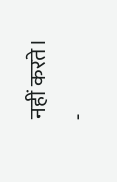नहीं करते।
-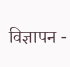विज्ञापन -